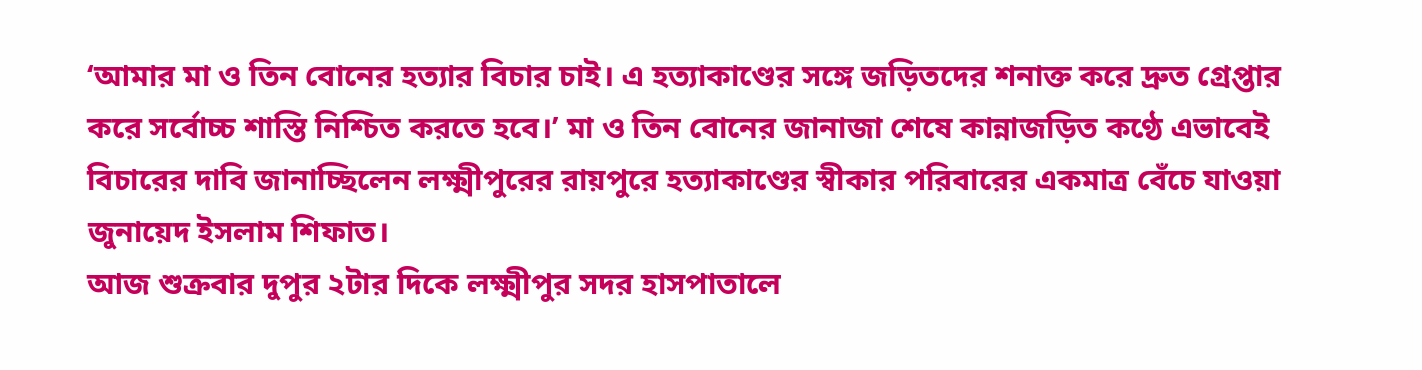‘আমার মা ও তিন বোনের হত্যার বিচার চাই। এ হত্যাকাণ্ডের সঙ্গে জড়িতদের শনাক্ত করে দ্রুত গ্রেপ্তার করে সর্বোচ্চ শাস্তি নিশ্চিত করতে হবে।’ মা ও তিন বোনের জানাজা শেষে কান্নাজড়িত কণ্ঠে এভাবেই বিচারের দাবি জানাচ্ছিলেন লক্ষ্মীপুরের রায়পুরে হত্যাকাণ্ডের স্বীকার পরিবারের একমাত্র বেঁচে যাওয়া জুনায়েদ ইসলাম শিফাত।
আজ শুক্রবার দুপুর ২টার দিকে লক্ষ্মীপুর সদর হাসপাতালে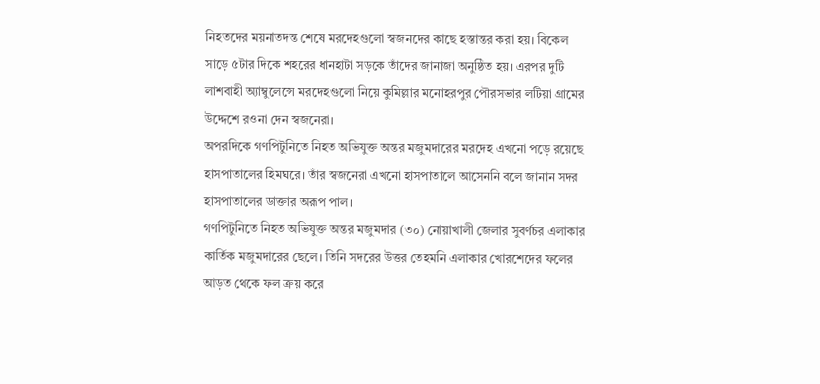নিহতদের ময়নাতদন্ত শেষে মরদেহগুলো স্বজনদের কাছে হস্তান্তর করা হয়। বিকেল সাড়ে ৫টার দিকে শহরের ধানহাটা সড়কে তাঁদের জানাজা অনুষ্ঠিত হয়। এরপর দুটি লাশবাহী অ্যাম্বুলেন্সে মরদেহগুলো নিয়ে কুমিল্লার মনোহরপুর পৌরসভার লটিয়া গ্রামের উদ্দেশে রওনা দেন স্বজনেরা।
অপরদিকে গণপিটুনিতে নিহত অভিযুক্ত অন্তর মজুমদারের মরদেহ এখনো পড়ে রয়েছে হাসপাতালের হিমঘরে। তাঁর স্বজনেরা এখনো হাসপাতালে আসেননি বলে জানান সদর হাসপাতালের ডাক্তার অরূপ পাল।
গণপিটুনিতে নিহত অভিযুক্ত অন্তর মজুমদার (৩০) নোয়াখালী জেলার সুবর্ণচর এলাকার কার্তিক মজুমদারের ছেলে। তিনি সদরের উত্তর তেহমনি এলাকার খোরশেদের ফলের আড়ত থেকে ফল ক্রয় করে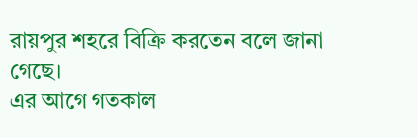রায়পুর শহরে বিক্রি করতেন বলে জানা গেছে।
এর আগে গতকাল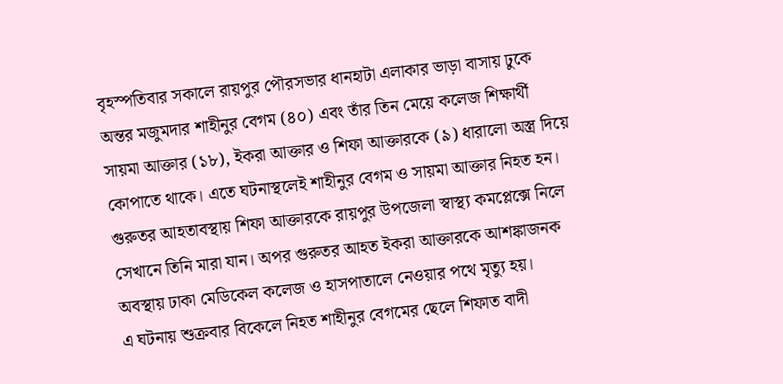বৃহস্পতিবার সকালে রায়পুর পৌরসভার ধানহাটা এলাকার ভাড়া বাসায় ঢুকে অন্তর মজুমদার শাহীনুর বেগম (৪০) এবং তাঁর তিন মেয়ে কলেজ শিক্ষার্থী সায়মা আক্তার (১৮), ইকরা আক্তার ও শিফা আক্তারকে (৯) ধারালো অস্ত্র দিয়ে কোপাতে থাকে। এতে ঘটনাস্থলেই শাহীনুর বেগম ও সায়মা আক্তার নিহত হন। গুরুতর আহতাবস্থায় শিফা আক্তারকে রায়পুর উপজেলা স্বাস্থ্য কমপ্লেক্সে নিলে সেখানে তিনি মারা যান। অপর গুরুতর আহত ইকরা আক্তারকে আশঙ্কাজনক অবস্থায় ঢাকা মেডিকেল কলেজ ও হাসপাতালে নেওয়ার পথে মৃত্যু হয়।
এ ঘটনায় শুক্রবার বিকেলে নিহত শাহীনুর বেগমের ছেলে শিফাত বাদী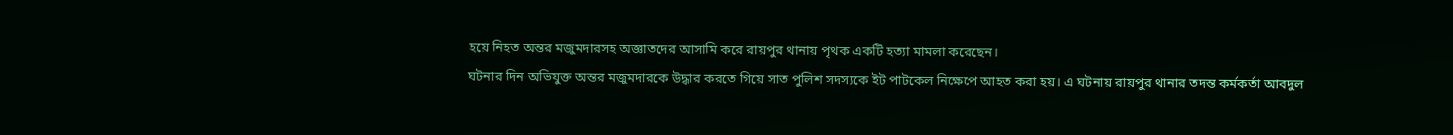হয়ে নিহত অন্তর মজুমদারসহ অজ্ঞাতদের আসামি করে রায়পুর থানায় পৃথক একটি হত্যা মামলা করেছেন।
ঘটনার দিন অভিযুক্ত অন্তর মজুমদারকে উদ্ধার করতে গিয়ে সাত পুলিশ সদস্যকে ইট পাটকেল নিক্ষেপে আহত করা হয়। এ ঘটনায় রায়পুর থানার তদন্ত কর্মকর্তা আবদুল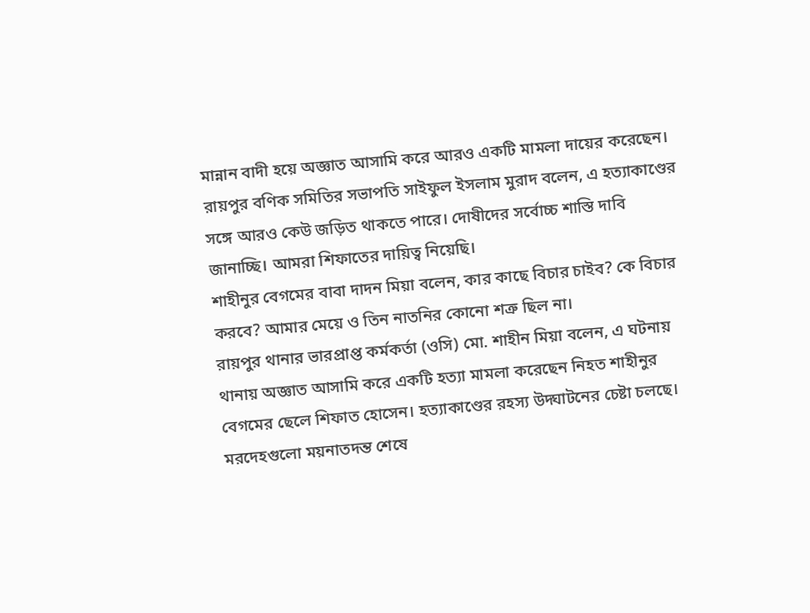মান্নান বাদী হয়ে অজ্ঞাত আসামি করে আরও একটি মামলা দায়ের করেছেন।
রায়পুর বণিক সমিতির সভাপতি সাইফুল ইসলাম মুরাদ বলেন, এ হত্যাকাণ্ডের সঙ্গে আরও কেউ জড়িত থাকতে পারে। দোষীদের সর্বোচ্চ শাস্তি দাবি জানাচ্ছি। আমরা শিফাতের দায়িত্ব নিয়েছি।
শাহীনুর বেগমের বাবা দাদন মিয়া বলেন, কার কাছে বিচার চাইব? কে বিচার করবে? আমার মেয়ে ও তিন নাতনির কোনো শত্রু ছিল না।
রায়পুর থানার ভারপ্রাপ্ত কর্মকর্তা (ওসি) মো. শাহীন মিয়া বলেন, এ ঘটনায় থানায় অজ্ঞাত আসামি করে একটি হত্যা মামলা করেছেন নিহত শাহীনুর বেগমের ছেলে শিফাত হোসেন। হত্যাকাণ্ডের রহস্য উদ্ঘাটনের চেষ্টা চলছে। মরদেহগুলো ময়নাতদন্ত শেষে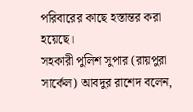পরিবারের কাছে হস্তান্তর করা হয়েছে।
সহকারী পুলিশ সুপার (রায়পুরা সার্কেল) আবদুর রাশেদ বলেন,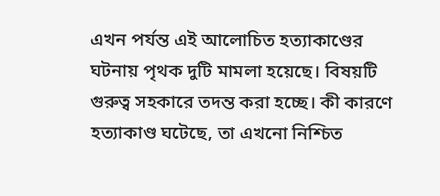এখন পর্যন্ত এই আলোচিত হত্যাকাণ্ডের ঘটনায় পৃথক দুটি মামলা হয়েছে। বিষয়টি গুরুত্ব সহকারে তদন্ত করা হচ্ছে। কী কারণে হত্যাকাণ্ড ঘটেছে, তা এখনো নিশ্চিত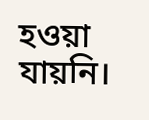হওয়া যায়নি।